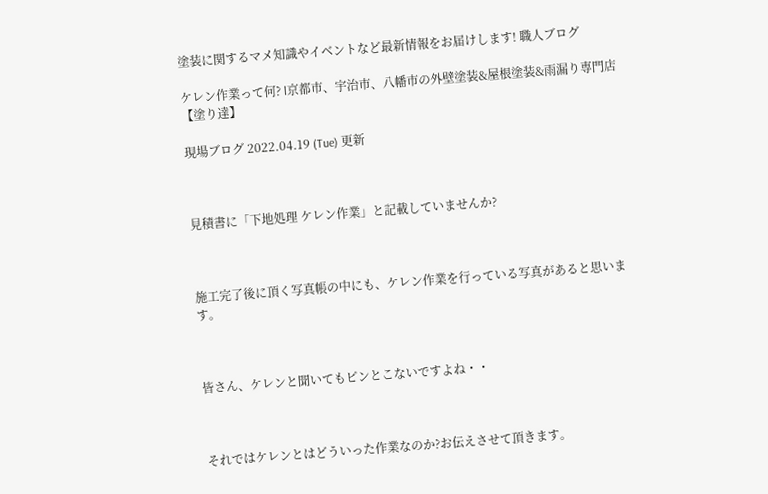塗装に関するマメ知識やイベントなど最新情報をお届けします! 職人ブログ

ケレン作業って何? l京都市、宇治市、八幡市の外壁塗装&屋根塗装&雨漏り専門店【塗り達】

現場ブログ 2022.04.19 (Tue) 更新



見積書に「下地処理 ケレン作業」と記載していませんか?



施工完了後に頂く写真帳の中にも、ケレン作業を行っている写真があると思います。



皆さん、ケレンと聞いてもピンとこないですよね・・



それではケレンとはどういった作業なのか?お伝えさせて頂きます。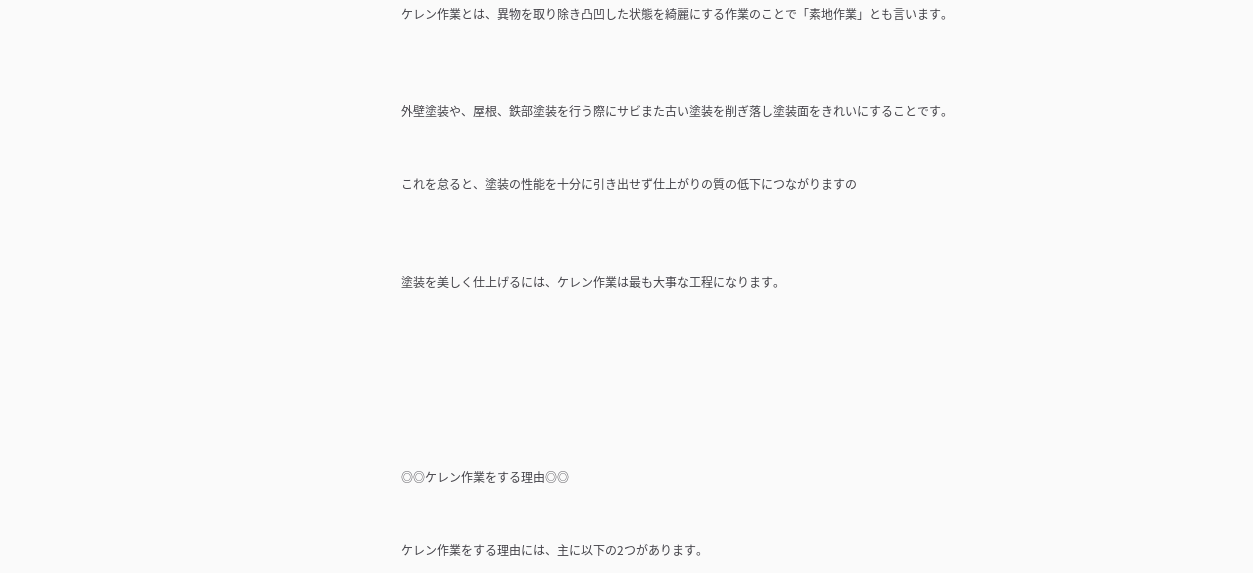ケレン作業とは、異物を取り除き凸凹した状態を綺麗にする作業のことで「素地作業」とも言います。



外壁塗装や、屋根、鉄部塗装を行う際にサビまた古い塗装を削ぎ落し塗装面をきれいにすることです。


これを怠ると、塗装の性能を十分に引き出せず仕上がりの質の低下につながりますの



塗装を美しく仕上げるには、ケレン作業は最も大事な工程になります。







◎◎ケレン作業をする理由◎◎


ケレン作業をする理由には、主に以下の2つがあります。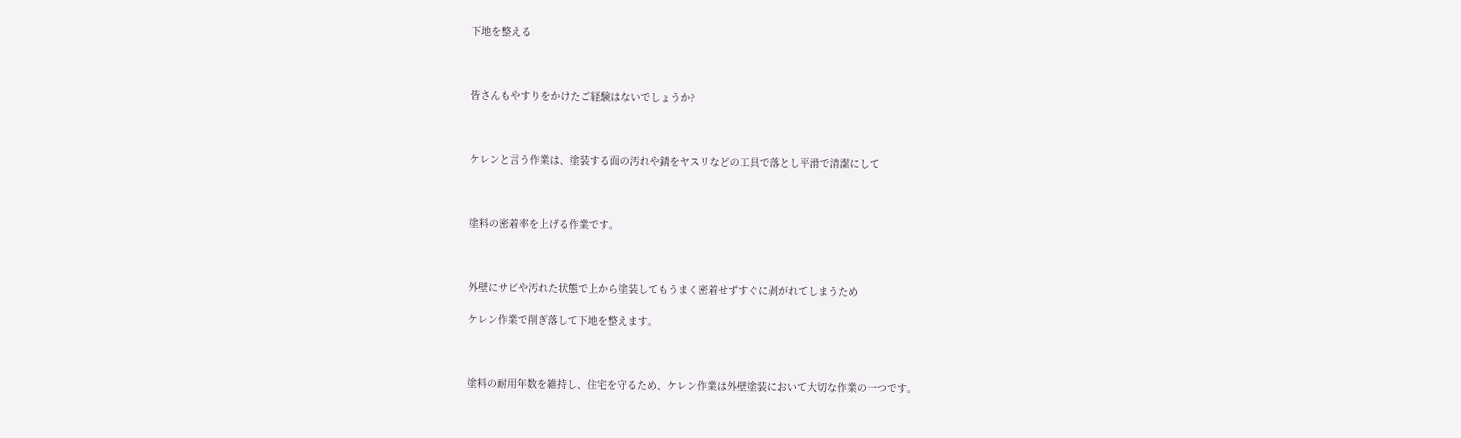下地を整える



皆さんもやすりをかけたご経験はないでしょうか?



ケレンと言う作業は、塗装する面の汚れや錆をヤスリなどの工具で落とし平滑で清潔にして



塗料の密着率を上げる作業です。



外壁にサビや汚れた状態で上から塗装してもうまく密着せずすぐに剥がれてしまうため

ケレン作業で削ぎ落して下地を整えます。



塗料の耐用年数を維持し、住宅を守るため、ケレン作業は外壁塗装において大切な作業の一つです。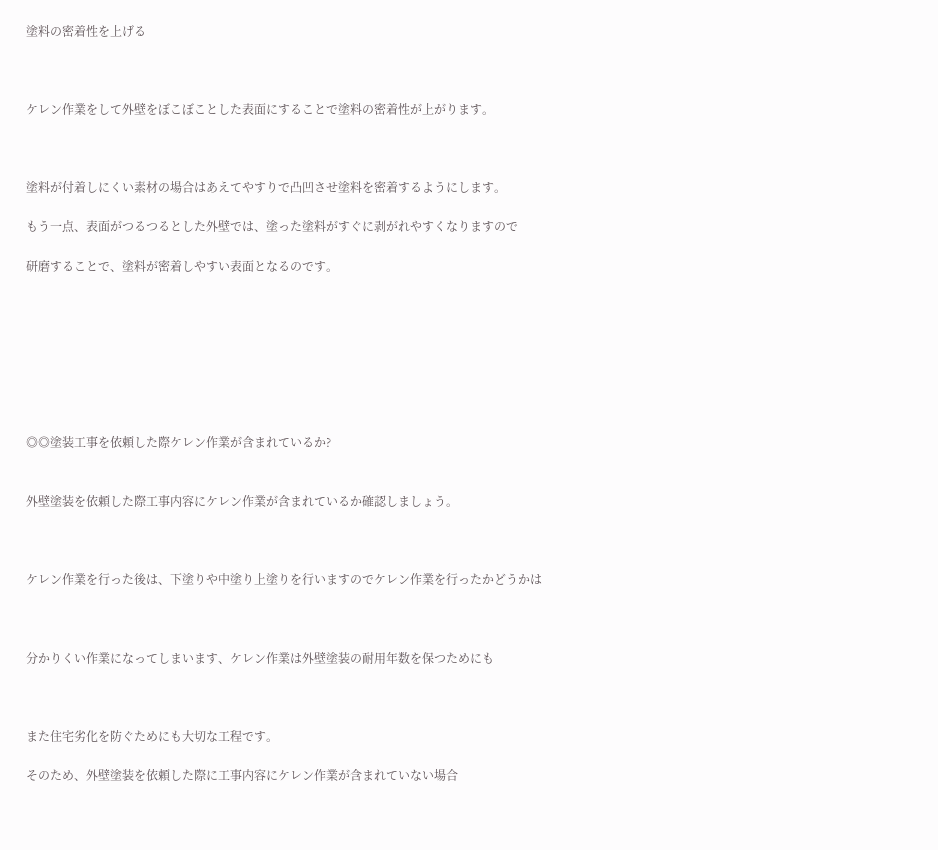塗料の密着性を上げる



ケレン作業をして外壁をぼこぼことした表面にすることで塗料の密着性が上がります。



塗料が付着しにくい素材の場合はあえてやすりで凸凹させ塗料を密着するようにします。

もう一点、表面がつるつるとした外壁では、塗った塗料がすぐに剥がれやすくなりますので

研磨することで、塗料が密着しやすい表面となるのです。








◎◎塗装工事を依頼した際ケレン作業が含まれているか?


外壁塗装を依頼した際工事内容にケレン作業が含まれているか確認しましょう。



ケレン作業を行った後は、下塗りや中塗り上塗りを行いますのでケレン作業を行ったかどうかは



分かりくい作業になってしまいます、ケレン作業は外壁塗装の耐用年数を保つためにも



また住宅劣化を防ぐためにも大切な工程です。

そのため、外壁塗装を依頼した際に工事内容にケレン作業が含まれていない場合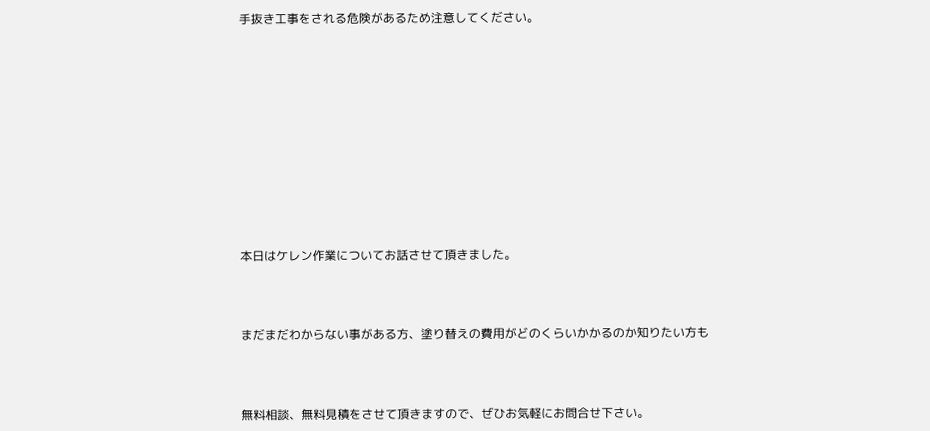手抜き工事をされる危険があるため注意してください。











本日はケレン作業についてお話させて頂きました。



まだまだわからない事がある方、塗り替えの費用がどのくらいかかるのか知りたい方も



無料相談、無料見積をさせて頂きますので、ぜひお気軽にお問合せ下さい。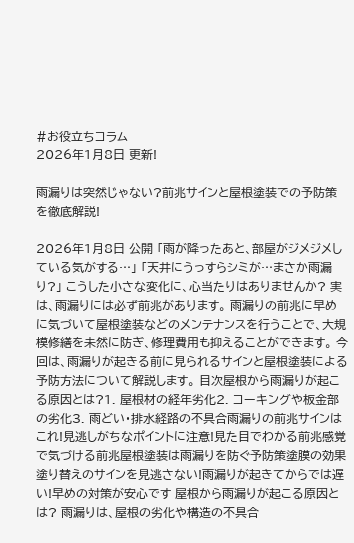#お役立ちコラム
2026年1月8日 更新!

雨漏りは突然じゃない?前兆サインと屋根塗装での予防策を徹底解説!

2026年1月8日 公開 「雨が降ったあと、部屋がジメジメしている気がする…」 「天井にうっすらシミが…まさか雨漏り?」 こうした小さな変化に、心当たりはありませんか? 実は、雨漏りには必ず前兆があります。 雨漏りの前兆に早めに気づいて屋根塗装などのメンテナンスを行うことで、大規模修繕を未然に防ぎ、修理費用も抑えることができます。 今回は、雨漏りが起きる前に見られるサインと屋根塗装による予防方法について解説します。 目次屋根から雨漏りが起こる原因とは?1. 屋根材の経年劣化2. コーキングや板金部の劣化3. 雨どい・排水経路の不具合雨漏りの前兆サインはこれ!見逃しがちなポイントに注意!見た目でわかる前兆感覚で気づける前兆屋根塗装は雨漏りを防ぐ予防策塗膜の効果塗り替えのサインを見逃さない!雨漏りが起きてからでは遅い!早めの対策が安心です 屋根から雨漏りが起こる原因とは? 雨漏りは、屋根の劣化や構造の不具合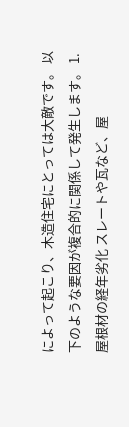によって起こり、木造住宅にとっては大敵です。 以下のような要因が複合的に関係して発生します。 1. 屋根材の経年劣化 スレートや瓦など、屋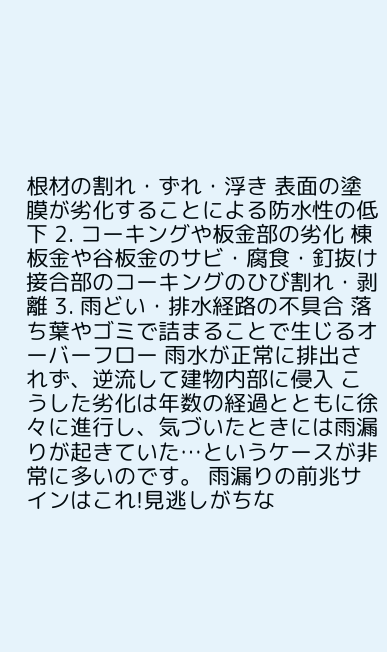根材の割れ・ずれ・浮き 表面の塗膜が劣化することによる防水性の低下 2. コーキングや板金部の劣化 棟板金や谷板金のサビ・腐食・釘抜け 接合部のコーキングのひび割れ・剥離 3. 雨どい・排水経路の不具合 落ち葉やゴミで詰まることで生じるオーバーフロー 雨水が正常に排出されず、逆流して建物内部に侵入 こうした劣化は年数の経過とともに徐々に進行し、気づいたときには雨漏りが起きていた…というケースが非常に多いのです。 雨漏りの前兆サインはこれ!見逃しがちな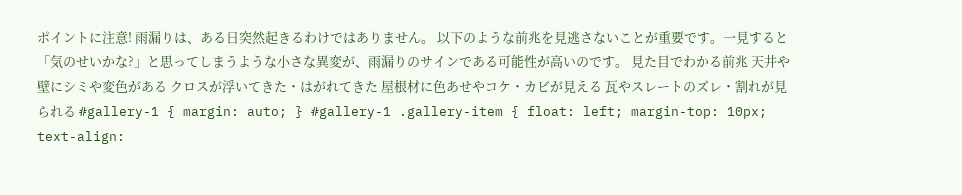ポイントに注意! 雨漏りは、ある日突然起きるわけではありません。 以下のような前兆を見逃さないことが重要です。一見すると「気のせいかな?」と思ってしまうような小さな異変が、雨漏りのサインである可能性が高いのです。 見た目でわかる前兆 天井や壁にシミや変色がある クロスが浮いてきた・はがれてきた 屋根材に色あせやコケ・カビが見える 瓦やスレートのズレ・割れが見られる #gallery-1 { margin: auto; } #gallery-1 .gallery-item { float: left; margin-top: 10px; text-align: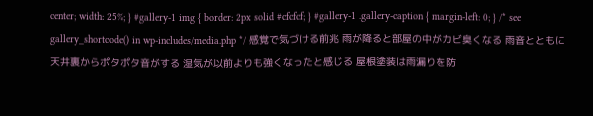center; width: 25%; } #gallery-1 img { border: 2px solid #cfcfcf; } #gallery-1 .gallery-caption { margin-left: 0; } /* see gallery_shortcode() in wp-includes/media.php */ 感覚で気づける前兆 雨が降ると部屋の中がカビ臭くなる 雨音とともに天井裏からポタポタ音がする 湿気が以前よりも強くなったと感じる 屋根塗装は雨漏りを防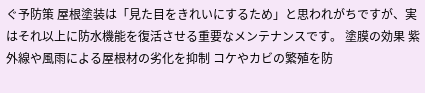ぐ予防策 屋根塗装は「見た目をきれいにするため」と思われがちですが、実はそれ以上に防水機能を復活させる重要なメンテナンスです。 塗膜の効果 紫外線や風雨による屋根材の劣化を抑制 コケやカビの繁殖を防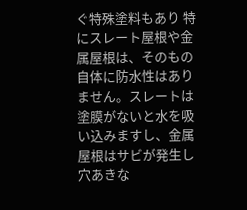ぐ特殊塗料もあり 特にスレート屋根や金属屋根は、そのもの自体に防水性はありません。スレートは塗膜がないと水を吸い込みますし、金属屋根はサビが発生し穴あきな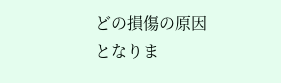どの損傷の原因となりま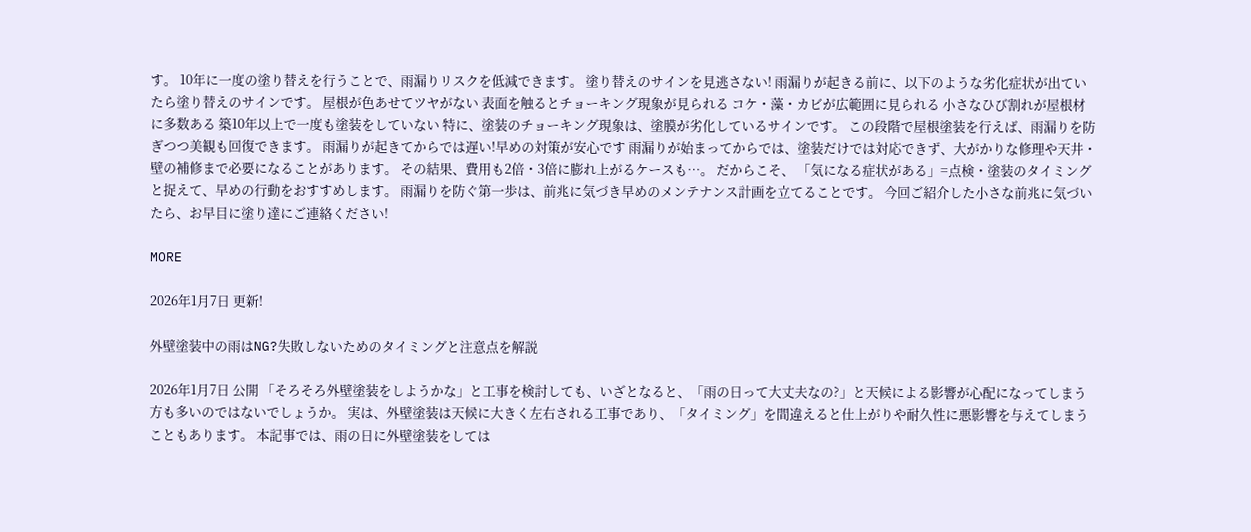す。 10年に一度の塗り替えを行うことで、雨漏りリスクを低減できます。 塗り替えのサインを見逃さない! 雨漏りが起きる前に、以下のような劣化症状が出ていたら塗り替えのサインです。 屋根が色あせてツヤがない 表面を触るとチョーキング現象が見られる コケ・藻・カビが広範囲に見られる 小さなひび割れが屋根材に多数ある 築10年以上で一度も塗装をしていない 特に、塗装のチョーキング現象は、塗膜が劣化しているサインです。 この段階で屋根塗装を行えば、雨漏りを防ぎつつ美観も回復できます。 雨漏りが起きてからでは遅い!早めの対策が安心です 雨漏りが始まってからでは、塗装だけでは対応できず、大がかりな修理や天井・壁の補修まで必要になることがあります。 その結果、費用も2倍・3倍に膨れ上がるケースも…。 だからこそ、 「気になる症状がある」=点検・塗装のタイミングと捉えて、早めの行動をおすすめします。 雨漏りを防ぐ第一歩は、前兆に気づき早めのメンテナンス計画を立てることです。 今回ご紹介した小さな前兆に気づいたら、お早目に塗り達にご連絡ください!

MORE

2026年1月7日 更新!

外壁塗装中の雨はNG?失敗しないためのタイミングと注意点を解説

2026年1月7日 公開 「そろそろ外壁塗装をしようかな」と工事を検討しても、いざとなると、「雨の日って大丈夫なの?」と天候による影響が心配になってしまう方も多いのではないでしょうか。 実は、外壁塗装は天候に大きく左右される工事であり、「タイミング」を間違えると仕上がりや耐久性に悪影響を与えてしまうこともあります。 本記事では、雨の日に外壁塗装をしては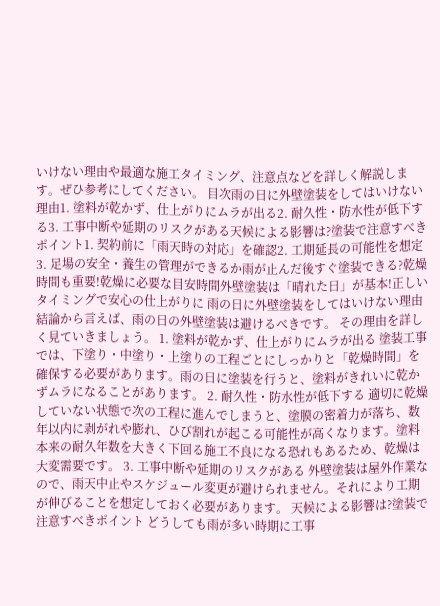いけない理由や最適な施工タイミング、注意点などを詳しく解説します。ぜひ参考にしてください。 目次雨の日に外壁塗装をしてはいけない理由1. 塗料が乾かず、仕上がりにムラが出る2. 耐久性・防水性が低下する3. 工事中断や延期のリスクがある天候による影響は?塗装で注意すべきポイント1. 契約前に「雨天時の対応」を確認2. 工期延長の可能性を想定3. 足場の安全・養生の管理ができるか雨が止んだ後すぐ塗装できる?乾燥時間も重要!乾燥に必要な目安時間外壁塗装は「晴れた日」が基本!正しいタイミングで安心の仕上がりに 雨の日に外壁塗装をしてはいけない理由 結論から言えば、雨の日の外壁塗装は避けるべきです。 その理由を詳しく見ていきましょう。 1. 塗料が乾かず、仕上がりにムラが出る 塗装工事では、下塗り・中塗り・上塗りの工程ごとにしっかりと「乾燥時間」を確保する必要があります。雨の日に塗装を行うと、塗料がきれいに乾かずムラになることがあります。 2. 耐久性・防水性が低下する 適切に乾燥していない状態で次の工程に進んでしまうと、塗膜の密着力が落ち、数年以内に剥がれや膨れ、ひび割れが起こる可能性が高くなります。塗料本来の耐久年数を大きく下回る施工不良になる恐れもあるため、乾燥は大変需要です。 3. 工事中断や延期のリスクがある 外壁塗装は屋外作業なので、雨天中止やスケジュール変更が避けられません。それにより工期が伸びることを想定しておく必要があります。 天候による影響は?塗装で注意すべきポイント どうしても雨が多い時期に工事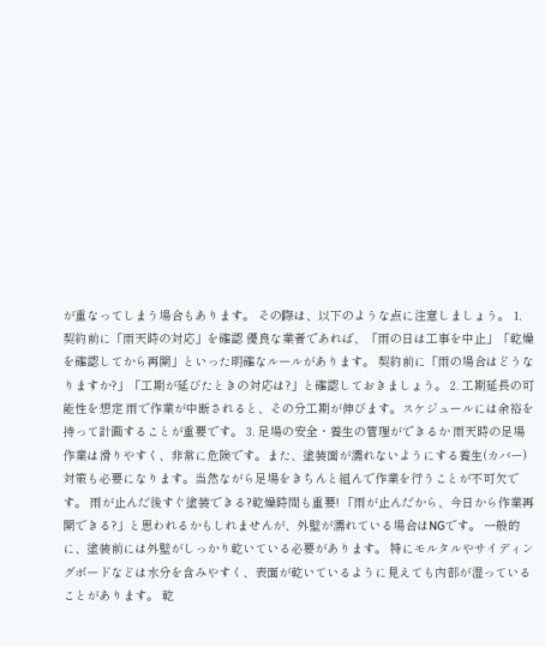が重なってしまう場合もあります。 その際は、以下のような点に注意しましょう。 1. 契約前に「雨天時の対応」を確認 優良な業者であれば、「雨の日は工事を中止」「乾燥を確認してから再開」といった明確なルールがあります。 契約前に「雨の場合はどうなりますか?」「工期が延びたときの対応は?」と確認しておきましょう。 2. 工期延長の可能性を想定 雨で作業が中断されると、その分工期が伸びます。スケジュールには余裕を持って計画することが重要です。 3. 足場の安全・養生の管理ができるか 雨天時の足場作業は滑りやすく、非常に危険です。また、塗装面が濡れないようにする養生(カバー)対策も必要になります。当然ながら足場をきちんと組んで作業を行うことが不可欠です。 雨が止んだ後すぐ塗装できる?乾燥時間も重要! 「雨が止んだから、今日から作業再開できる?」と思われるかもしれませんが、外壁が濡れている場合はNGです。 一般的に、塗装前には外壁がしっかり乾いている必要があります。 特にモルタルやサイディングボードなどは水分を含みやすく、表面が乾いているように見えても内部が湿っていることがあります。 乾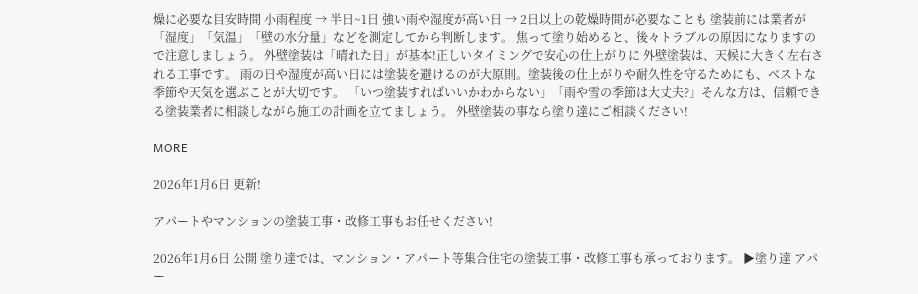燥に必要な目安時間 小雨程度 → 半日~1日 強い雨や湿度が高い日 → 2日以上の乾燥時間が必要なことも 塗装前には業者が「湿度」「気温」「壁の水分量」などを測定してから判断します。 焦って塗り始めると、後々トラブルの原因になりますので注意しましょう。 外壁塗装は「晴れた日」が基本!正しいタイミングで安心の仕上がりに 外壁塗装は、天候に大きく左右される工事です。 雨の日や湿度が高い日には塗装を避けるのが大原則。塗装後の仕上がりや耐久性を守るためにも、ベストな季節や天気を選ぶことが大切です。 「いつ塗装すればいいかわからない」「雨や雪の季節は大丈夫?」そんな方は、信頼できる塗装業者に相談しながら施工の計画を立てましょう。 外壁塗装の事なら塗り達にご相談ください!

MORE

2026年1月6日 更新!

アパートやマンションの塗装工事・改修工事もお任せください!

2026年1月6日 公開 塗り達では、マンション・アパート等集合住宅の塗装工事・改修工事も承っております。 ▶塗り達 アパー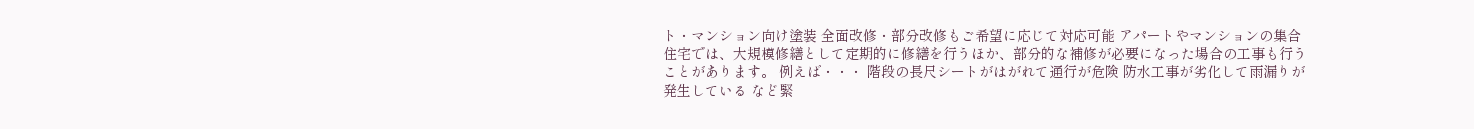ト・マンション向け塗装 全面改修・部分改修もご希望に応じて対応可能 アパートやマンションの集合住宅では、大規模修繕として定期的に修繕を行うほか、部分的な補修が必要になった場合の工事も行うことがあります。 例えば・・・ 階段の長尺シートがはがれて通行が危険 防水工事が劣化して雨漏りが発生している など緊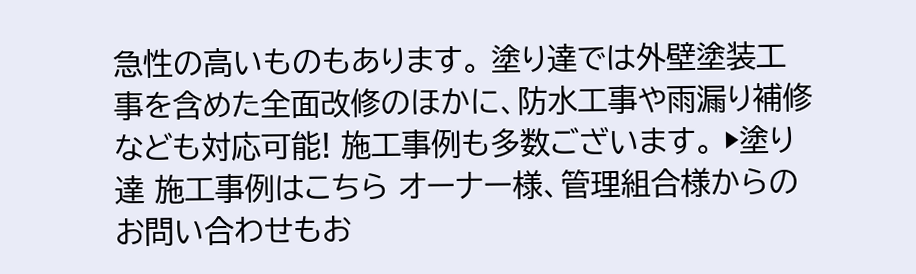急性の高いものもあります。 塗り達では外壁塗装工事を含めた全面改修のほかに、防水工事や雨漏り補修なども対応可能! 施工事例も多数ございます。 ▶塗り達 施工事例はこちら オーナー様、管理組合様からのお問い合わせもお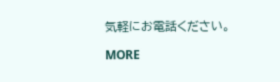気軽にお電話ください。

MORE